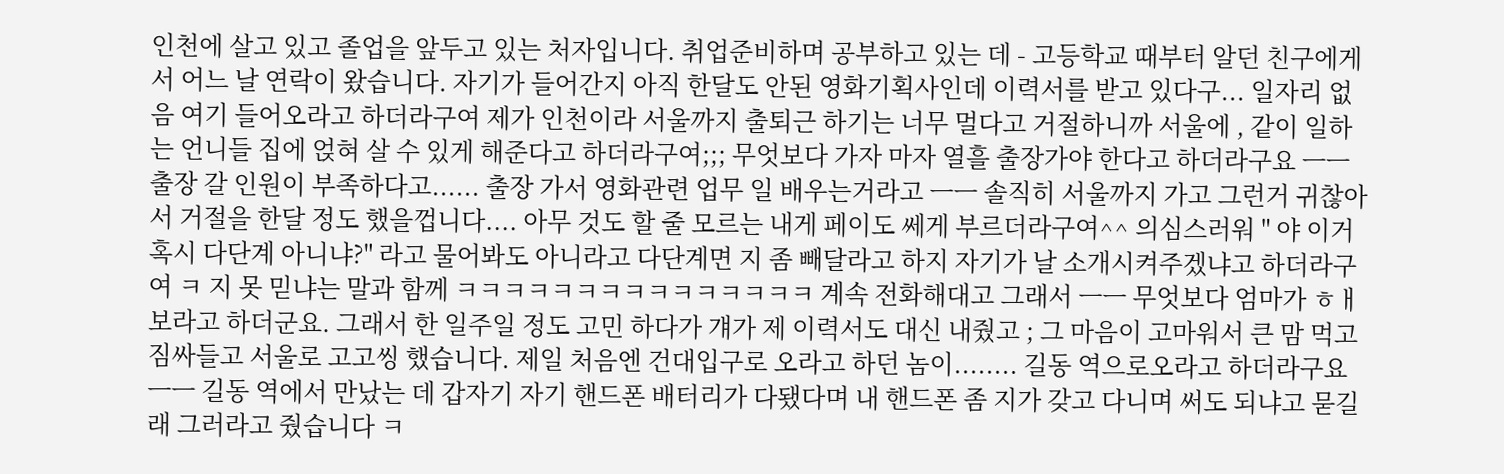인천에 살고 있고 졸업을 앞두고 있는 처자입니다. 취업준비하며 공부하고 있는 데 - 고등학교 때부터 알던 친구에게서 어느 날 연락이 왔습니다. 자기가 들어간지 아직 한달도 안된 영화기획사인데 이력서를 받고 있다구... 일자리 없음 여기 들어오라고 하더라구여 제가 인천이라 서울까지 출퇴근 하기는 너무 멀다고 거절하니까 서울에 , 같이 일하는 언니들 집에 얹혀 살 수 있게 해준다고 하더라구여;;; 무엇보다 가자 마자 열흘 출장가야 한다고 하더라구요 ㅡㅡ 출장 갈 인원이 부족하다고...... 출장 가서 영화관련 업무 일 배우는거라고 ㅡㅡ 솔직히 서울까지 가고 그런거 귀찮아서 거절을 한달 정도 했을껍니다.... 아무 것도 할 줄 모르는 내게 페이도 쎄게 부르더라구여^^ 의심스러워 " 야 이거 혹시 다단계 아니냐?" 라고 물어봐도 아니라고 다단계면 지 좀 빼달라고 하지 자기가 날 소개시켜주겠냐고 하더라구여 ㅋ 지 못 믿냐는 말과 함께 ㅋㅋㅋㅋㅋㅋㅋㅋㅋㅋㅋㅋㅋㅋㅋ 계속 전화해대고 그래서 ㅡㅡ 무엇보다 엄마가 ㅎㅐ보라고 하더군요. 그래서 한 일주일 정도 고민 하다가 걔가 제 이력서도 대신 내줬고 ; 그 마음이 고마워서 큰 맘 먹고 짐싸들고 서울로 고고씽 했습니다. 제일 처음엔 건대입구로 오라고 하던 놈이........ 길동 역으로오라고 하더라구요 ㅡㅡ 길동 역에서 만났는 데 갑자기 자기 핸드폰 배터리가 다됐다며 내 핸드폰 좀 지가 갖고 다니며 써도 되냐고 묻길래 그러라고 줬습니다 ㅋ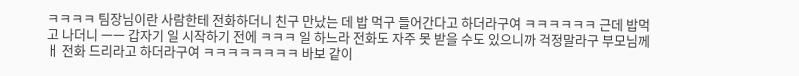ㅋㅋㅋㅋ 팀장님이란 사람한테 전화하더니 친구 만났는 데 밥 먹구 들어간다고 하더라구여 ㅋㅋㅋㅋㅋㅋ 근데 밥먹고 나더니 ㅡㅡ 갑자기 일 시작하기 전에 ㅋㅋㅋ 일 하느라 전화도 자주 못 받을 수도 있으니까 걱정말라구 부모님께ㅐ 전화 드리라고 하더라구여 ㅋㅋㅋㅋㅋㅋㅋㅋ 바보 같이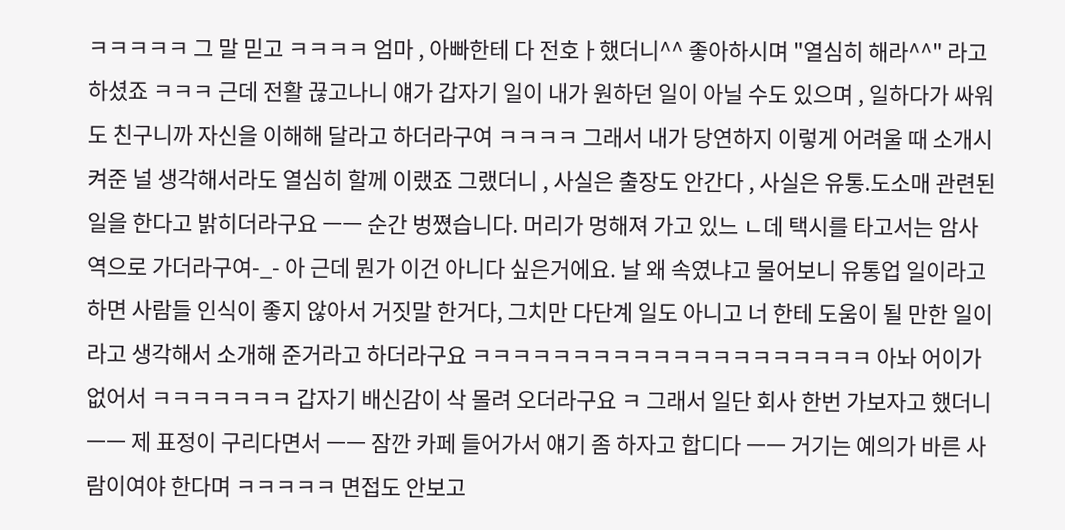ㅋㅋㅋㅋㅋ 그 말 믿고 ㅋㅋㅋㅋ 엄마 , 아빠한테 다 전호ㅏ했더니^^ 좋아하시며 "열심히 해라^^" 라고 하셨죠 ㅋㅋㅋ 근데 전활 끊고나니 얘가 갑자기 일이 내가 원하던 일이 아닐 수도 있으며 , 일하다가 싸워도 친구니까 자신을 이해해 달라고 하더라구여 ㅋㅋㅋㅋ 그래서 내가 당연하지 이렇게 어려울 때 소개시켜준 널 생각해서라도 열심히 할께 이랬죠 그랬더니 , 사실은 출장도 안간다 , 사실은 유통.도소매 관련된 일을 한다고 밝히더라구요 ㅡㅡ 순간 벙쪘습니다. 머리가 멍해져 가고 있느 ㄴ데 택시를 타고서는 암사 역으로 가더라구여-_- 아 근데 뭔가 이건 아니다 싶은거에요. 날 왜 속였냐고 물어보니 유통업 일이라고 하면 사람들 인식이 좋지 않아서 거짓말 한거다, 그치만 다단계 일도 아니고 너 한테 도움이 될 만한 일이라고 생각해서 소개해 준거라고 하더라구요 ㅋㅋㅋㅋㅋㅋㅋㅋㅋㅋㅋㅋㅋㅋㅋㅋㅋㅋㅋㅋ 아놔 어이가 없어서 ㅋㅋㅋㅋㅋㅋㅋ 갑자기 배신감이 삭 몰려 오더라구요 ㅋ 그래서 일단 회사 한번 가보자고 했더니 ㅡㅡ 제 표정이 구리다면서 ㅡㅡ 잠깐 카페 들어가서 얘기 좀 하자고 합디다 ㅡㅡ 거기는 예의가 바른 사람이여야 한다며 ㅋㅋㅋㅋㅋ 면접도 안보고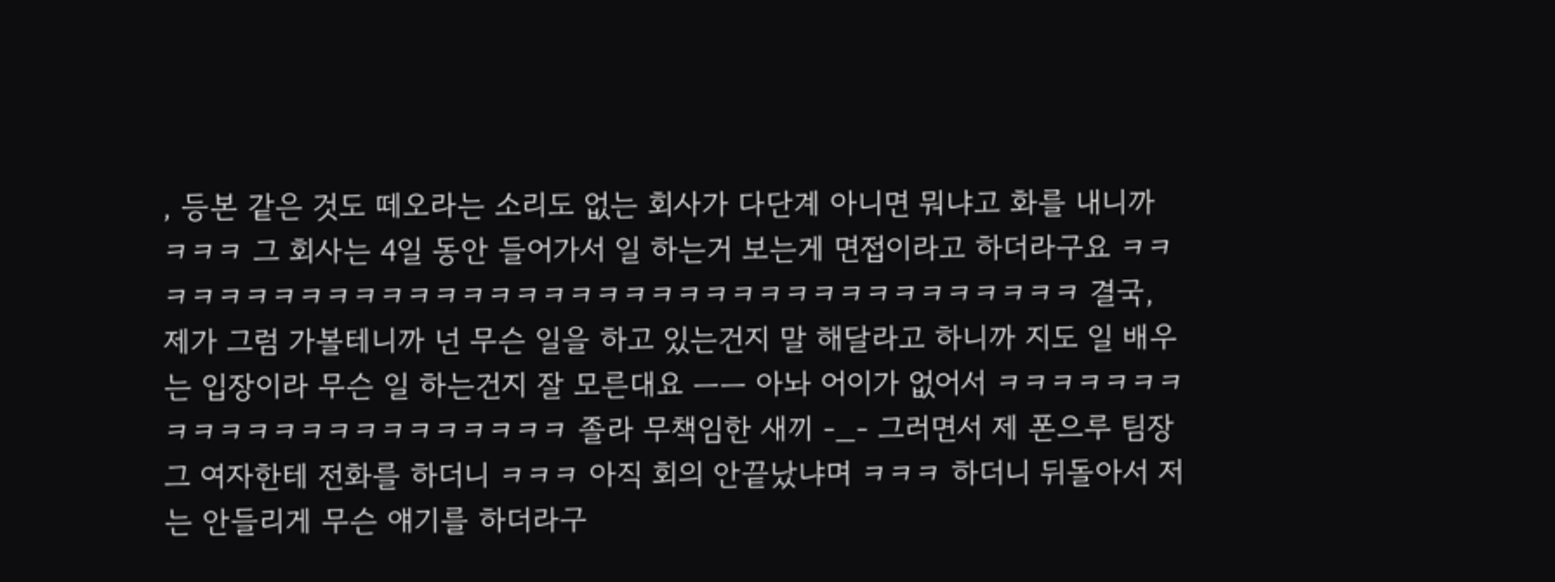, 등본 같은 것도 떼오라는 소리도 없는 회사가 다단계 아니면 뭐냐고 화를 내니까 ㅋㅋㅋ 그 회사는 4일 동안 들어가서 일 하는거 보는게 면접이라고 하더라구요 ㅋㅋㅋㅋㅋㅋㅋㅋㅋㅋㅋㅋㅋㅋㅋㅋㅋㅋㅋㅋㅋㅋㅋㅋㅋㅋㅋㅋㅋㅋㅋㅋㅋㅋㅋㅋ 결국, 제가 그럼 가볼테니까 넌 무슨 일을 하고 있는건지 말 해달라고 하니까 지도 일 배우는 입장이라 무슨 일 하는건지 잘 모른대요 ㅡㅡ 아놔 어이가 없어서 ㅋㅋㅋㅋㅋㅋㅋㅋㅋㅋㅋㅋㅋㅋㅋㅋㅋㅋㅋㅋㅋㅋ 졸라 무책임한 새끼 -_- 그러면서 제 폰으루 팀장 그 여자한테 전화를 하더니 ㅋㅋㅋ 아직 회의 안끝났냐며 ㅋㅋㅋ 하더니 뒤돌아서 저는 안들리게 무슨 얘기를 하더라구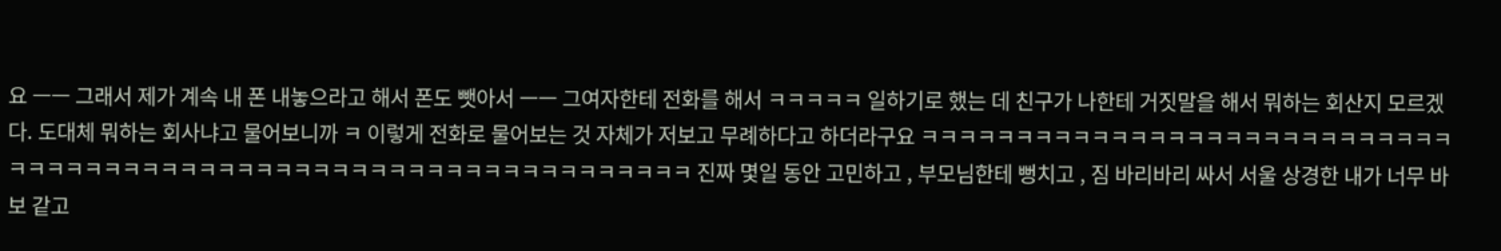요 ㅡㅡ 그래서 제가 계속 내 폰 내놓으라고 해서 폰도 뺏아서 ㅡㅡ 그여자한테 전화를 해서 ㅋㅋㅋㅋㅋ 일하기로 했는 데 친구가 나한테 거짓말을 해서 뭐하는 회산지 모르겠다. 도대체 뭐하는 회사냐고 물어보니까 ㅋ 이렇게 전화로 물어보는 것 자체가 저보고 무례하다고 하더라구요 ㅋㅋㅋㅋㅋㅋㅋㅋㅋㅋㅋㅋㅋㅋㅋㅋㅋㅋㅋㅋㅋㅋㅋㅋㅋㅋㅋㅋㅋㅋㅋㅋㅋㅋㅋㅋㅋㅋㅋㅋㅋㅋㅋㅋㅋㅋㅋㅋㅋㅋㅋㅋㅋㅋㅋㅋㅋㅋㅋㅋㅋㅋㅋㅋ 진짜 몇일 동안 고민하고 , 부모님한테 뻥치고 , 짐 바리바리 싸서 서울 상경한 내가 너무 바보 같고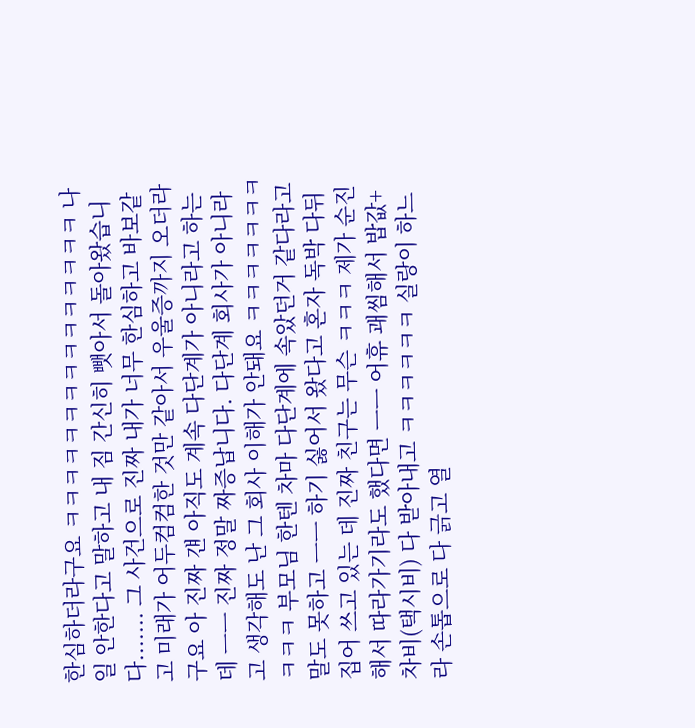한심하더라구요 ㅋㅋㅋㅋㅋㅋㅋㅋㅋㅋㅋㅋㅋㅋㅋ 나 일 안한다고 말하고 내 짐 간신히 뺏아서 돌아왔습니다....... 그 사건으로 진짜 내가 너무 한심하고 바보같고 미래가 어두컴컴한 것만 같아서 우울증까지 오더라구요 아 진짜 걘 아직도 계속 다단계가 아니라고 하는 데 ㅡㅡ 진짜 정말 짜증납니다. 다단계 회사가 아니라고 생각해도 난 그 회사 이해가 안돼요 ㅋㅋㅋㅋㅋㅋㅋㅋㅋㅋ 부모님 한텐 차마 다단계에 속았던거 같다라고 말도 못하고 ㅡㅡ 하기 싫어서 왔다고 혼자 독박 다뒤집어 쓰고 있는 데 진짜 친구는 무슨 ㅋㅋㅋ 제가 순진해서 따라가기라도 했다면 ㅡㅡ 어휴 괘씸해서 밥값+차비(택시비) 다 받아내고 ㅋㅋㅋㅋㅋㅋ 실랑이 하느라 손톱으로 다 긁고 열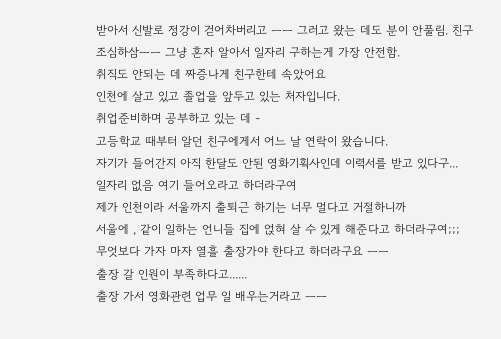받아서 신발로 정강이 걷어차버리고 ㅡㅡ 그러고 왔는 데도 분이 안풀림. 친구 조심하삼ㅡㅡ 그냥 혼자 알아서 일자리 구하는게 가장 안전함.
취직도 안되는 데 짜증나게 친구한테 속았어요
인천에 살고 있고 졸업을 앞두고 있는 처자입니다.
취업준비하며 공부하고 있는 데 -
고등학교 때부터 알던 친구에게서 어느 날 연락이 왔습니다.
자기가 들어간지 아직 한달도 안된 영화기획사인데 이력서를 받고 있다구...
일자리 없음 여기 들어오라고 하더라구여
제가 인천이라 서울까지 출퇴근 하기는 너무 멀다고 거절하니까
서울에 , 같이 일하는 언니들 집에 얹혀 살 수 있게 해준다고 하더라구여;;;
무엇보다 가자 마자 열흘 출장가야 한다고 하더라구요 ㅡㅡ
출장 갈 인원이 부족하다고......
출장 가서 영화관련 업무 일 배우는거라고 ㅡㅡ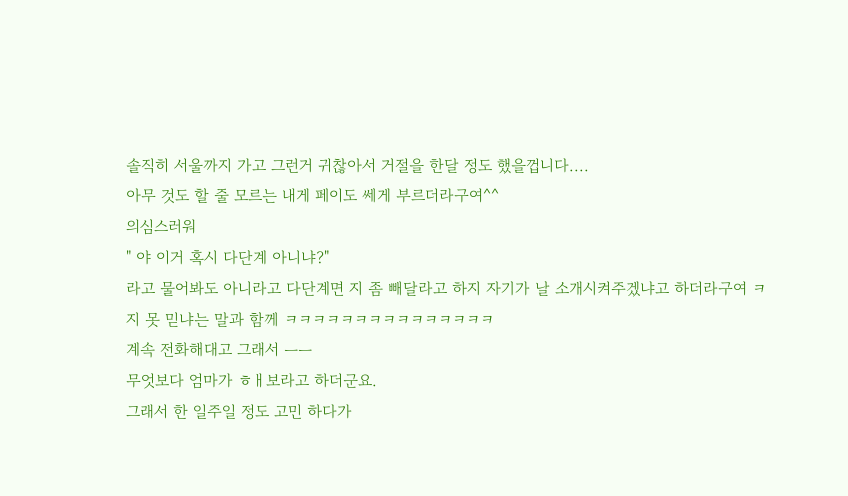솔직히 서울까지 가고 그런거 귀찮아서 거절을 한달 정도 했을껍니다....
아무 것도 할 줄 모르는 내게 페이도 쎄게 부르더라구여^^
의심스러워
" 야 이거 혹시 다단계 아니냐?"
라고 물어봐도 아니라고 다단계면 지 좀 빼달라고 하지 자기가 날 소개시켜주겠냐고 하더라구여 ㅋ
지 못 믿냐는 말과 함께 ㅋㅋㅋㅋㅋㅋㅋㅋㅋㅋㅋㅋㅋㅋㅋ
계속 전화해대고 그래서 ㅡㅡ
무엇보다 엄마가 ㅎㅐ보라고 하더군요.
그래서 한 일주일 정도 고민 하다가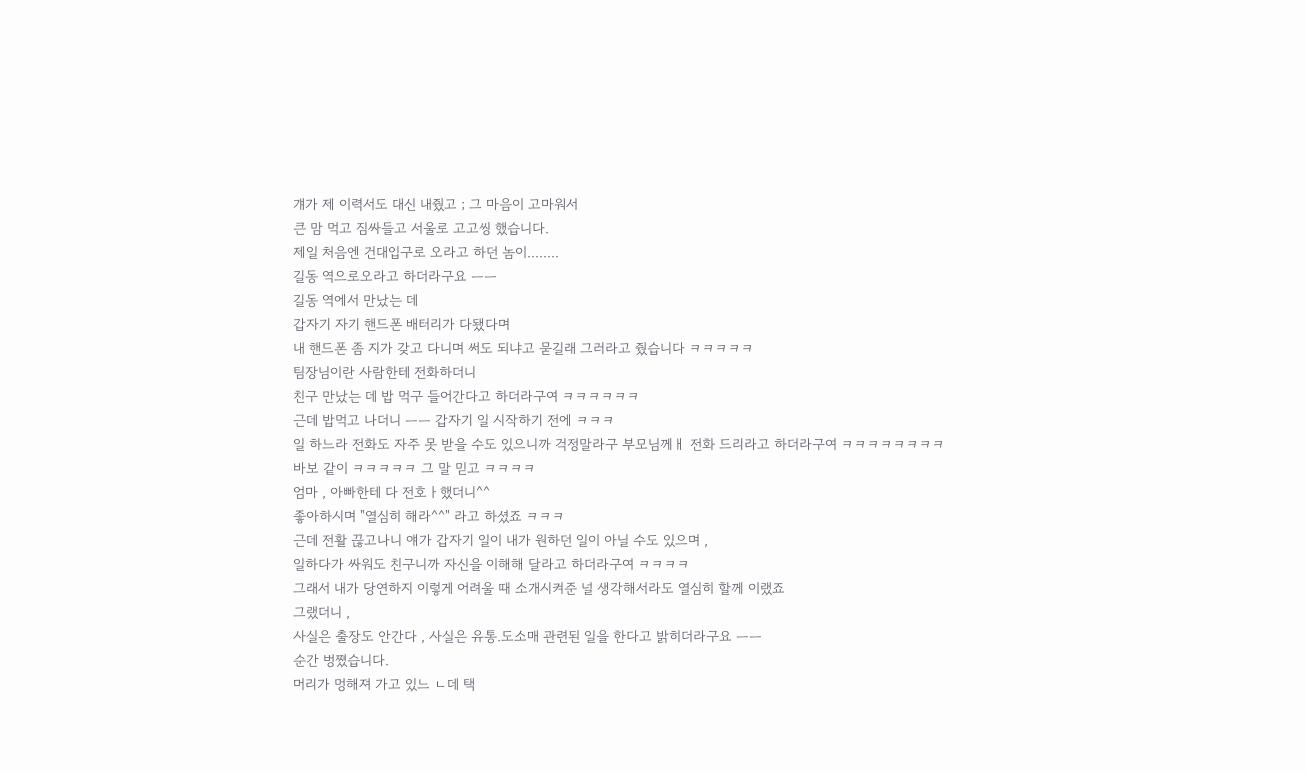걔가 제 이력서도 대신 내줬고 ; 그 마음이 고마워서
큰 맘 먹고 짐싸들고 서울로 고고씽 했습니다.
제일 처음엔 건대입구로 오라고 하던 놈이........
길동 역으로오라고 하더라구요 ㅡㅡ
길동 역에서 만났는 데
갑자기 자기 핸드폰 배터리가 다됐다며
내 핸드폰 좀 지가 갖고 다니며 써도 되냐고 묻길래 그러라고 줬습니다 ㅋㅋㅋㅋㅋ
팀장님이란 사람한테 전화하더니
친구 만났는 데 밥 먹구 들어간다고 하더라구여 ㅋㅋㅋㅋㅋㅋ
근데 밥먹고 나더니 ㅡㅡ 갑자기 일 시작하기 전에 ㅋㅋㅋ
일 하느라 전화도 자주 못 받을 수도 있으니까 걱정말라구 부모님께ㅐ 전화 드리라고 하더라구여 ㅋㅋㅋㅋㅋㅋㅋㅋ
바보 같이 ㅋㅋㅋㅋㅋ 그 말 믿고 ㅋㅋㅋㅋ
엄마 , 아빠한테 다 전호ㅏ했더니^^
좋아하시며 "열심히 해라^^" 라고 하셨죠 ㅋㅋㅋ
근데 전활 끊고나니 얘가 갑자기 일이 내가 원하던 일이 아닐 수도 있으며 ,
일하다가 싸워도 친구니까 자신을 이해해 달라고 하더라구여 ㅋㅋㅋㅋ
그래서 내가 당연하지 이렇게 어려울 때 소개시켜준 널 생각해서라도 열심히 할께 이랬죠
그랬더니 ,
사실은 출장도 안간다 , 사실은 유통.도소매 관련된 일을 한다고 밝히더라구요 ㅡㅡ
순간 벙쪘습니다.
머리가 멍해져 가고 있느 ㄴ데 택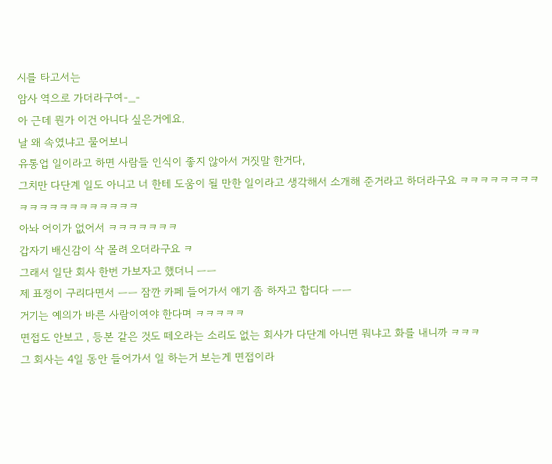시를 타고서는
암사 역으로 가더라구여-_-
아 근데 뭔가 이건 아니다 싶은거에요.
날 왜 속였냐고 물어보니
유통업 일이라고 하면 사람들 인식이 좋지 않아서 거짓말 한거다,
그치만 다단계 일도 아니고 너 한테 도움이 될 만한 일이라고 생각해서 소개해 준거라고 하더라구요 ㅋㅋㅋㅋㅋㅋㅋㅋㅋㅋㅋㅋㅋㅋㅋㅋㅋㅋㅋㅋ
아놔 어이가 없어서 ㅋㅋㅋㅋㅋㅋㅋ
갑자기 배신감이 삭 몰려 오더라구요 ㅋ
그래서 일단 회사 한번 가보자고 했더니 ㅡㅡ
제 표정이 구리다면서 ㅡㅡ 잠깐 카페 들어가서 얘기 좀 하자고 합디다 ㅡㅡ
거기는 예의가 바른 사람이여야 한다며 ㅋㅋㅋㅋㅋ
면접도 안보고 , 등본 같은 것도 떼오라는 소리도 없는 회사가 다단계 아니면 뭐냐고 화를 내니까 ㅋㅋㅋ
그 회사는 4일 동안 들어가서 일 하는거 보는게 면접이라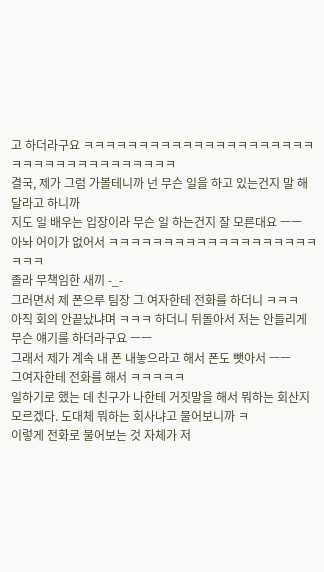고 하더라구요 ㅋㅋㅋㅋㅋㅋㅋㅋㅋㅋㅋㅋㅋㅋㅋㅋㅋㅋㅋㅋㅋㅋㅋㅋㅋㅋㅋㅋㅋㅋㅋㅋㅋㅋㅋㅋ
결국, 제가 그럼 가볼테니까 넌 무슨 일을 하고 있는건지 말 해달라고 하니까
지도 일 배우는 입장이라 무슨 일 하는건지 잘 모른대요 ㅡㅡ
아놔 어이가 없어서 ㅋㅋㅋㅋㅋㅋㅋㅋㅋㅋㅋㅋㅋㅋㅋㅋㅋㅋㅋㅋㅋㅋ
졸라 무책임한 새끼 -_-
그러면서 제 폰으루 팀장 그 여자한테 전화를 하더니 ㅋㅋㅋ
아직 회의 안끝났냐며 ㅋㅋㅋ 하더니 뒤돌아서 저는 안들리게 무슨 얘기를 하더라구요 ㅡㅡ
그래서 제가 계속 내 폰 내놓으라고 해서 폰도 뺏아서 ㅡㅡ
그여자한테 전화를 해서 ㅋㅋㅋㅋㅋ
일하기로 했는 데 친구가 나한테 거짓말을 해서 뭐하는 회산지 모르겠다. 도대체 뭐하는 회사냐고 물어보니까 ㅋ
이렇게 전화로 물어보는 것 자체가 저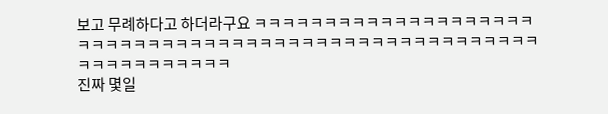보고 무례하다고 하더라구요 ㅋㅋㅋㅋㅋㅋㅋㅋㅋㅋㅋㅋㅋㅋㅋㅋㅋㅋㅋㅋㅋㅋㅋㅋㅋㅋㅋㅋㅋㅋㅋㅋㅋㅋㅋㅋㅋㅋㅋㅋㅋㅋㅋㅋㅋㅋㅋㅋㅋㅋㅋㅋㅋㅋㅋㅋㅋㅋㅋㅋㅋㅋㅋㅋ
진짜 몇일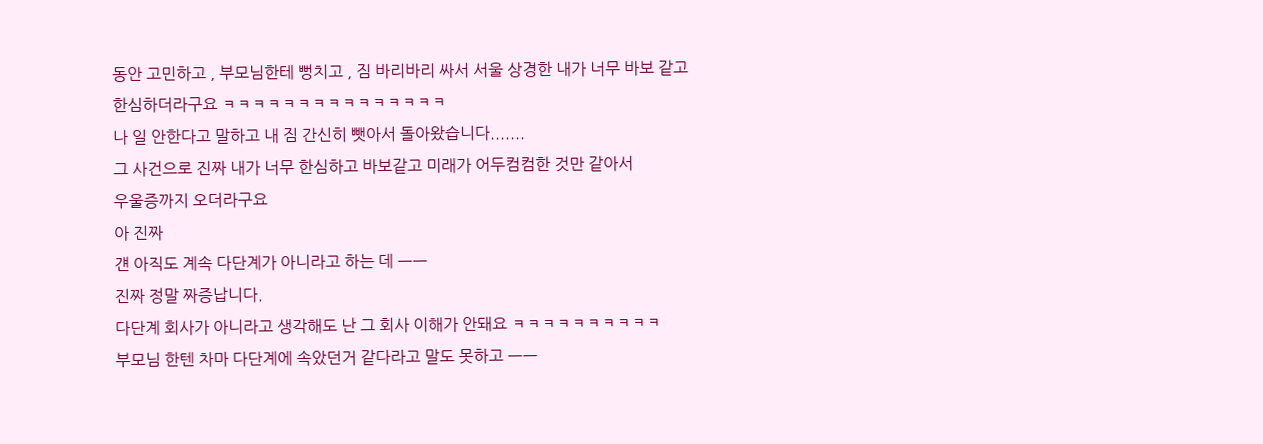동안 고민하고 , 부모님한테 뻥치고 , 짐 바리바리 싸서 서울 상경한 내가 너무 바보 같고 한심하더라구요 ㅋㅋㅋㅋㅋㅋㅋㅋㅋㅋㅋㅋㅋㅋㅋ
나 일 안한다고 말하고 내 짐 간신히 뺏아서 돌아왔습니다.......
그 사건으로 진짜 내가 너무 한심하고 바보같고 미래가 어두컴컴한 것만 같아서
우울증까지 오더라구요
아 진짜
걘 아직도 계속 다단계가 아니라고 하는 데 ㅡㅡ
진짜 정말 짜증납니다.
다단계 회사가 아니라고 생각해도 난 그 회사 이해가 안돼요 ㅋㅋㅋㅋㅋㅋㅋㅋㅋㅋ
부모님 한텐 차마 다단계에 속았던거 같다라고 말도 못하고 ㅡㅡ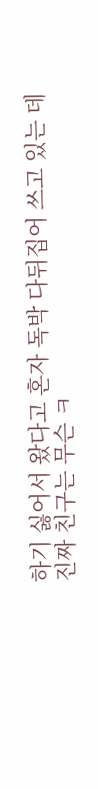하기 싫어서 왔다고 혼자 독박 다뒤집어 쓰고 있는 데
진짜 친구는 무슨 ㅋ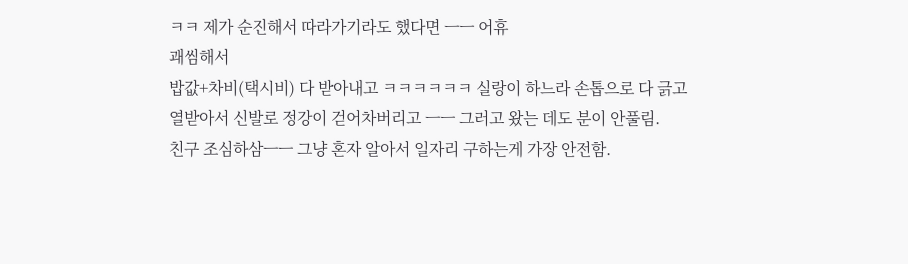ㅋㅋ 제가 순진해서 따라가기라도 했다면 ㅡㅡ 어휴
괘씸해서
밥값+차비(택시비) 다 받아내고 ㅋㅋㅋㅋㅋㅋ 실랑이 하느라 손톱으로 다 긁고
열받아서 신발로 정강이 걷어차버리고 ㅡㅡ 그러고 왔는 데도 분이 안풀림.
친구 조심하삼ㅡㅡ 그냥 혼자 알아서 일자리 구하는게 가장 안전함.